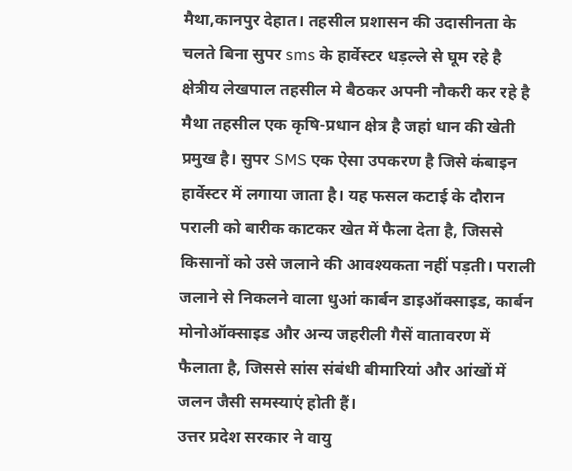मैथा,कानपुर देहात। तहसील प्रशासन की उदासीनता के चलते बिना सुपर sms के हार्वेस्टर धड़ल्ले से घूम रहे है क्षेत्रीय लेखपाल तहसील मे बैठकर अपनी नौकरी कर रहे है मैथा तहसील एक कृषि-प्रधान क्षेत्र है जहां धान की खेती प्रमुख है। सुपर SMS एक ऐसा उपकरण है जिसे कंबाइन हार्वेस्टर में लगाया जाता है। यह फसल कटाई के दौरान पराली को बारीक काटकर खेत में फैला देता है, जिससे किसानों को उसे जलाने की आवश्यकता नहीं पड़ती। पराली जलाने से निकलने वाला धुआं कार्बन डाइऑक्साइड, कार्बन मोनोऑक्साइड और अन्य जहरीली गैसें वातावरण में फैलाता है, जिससे सांस संबंधी बीमारियां और आंखों में जलन जैसी समस्याएं होती हैं।
उत्तर प्रदेश सरकार ने वायु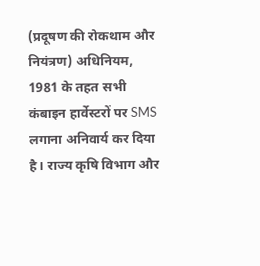(प्रदूषण की रोकथाम और नियंत्रण) अधिनियम, 1981 के तहत सभी कंबाइन हार्वेस्टरों पर SMS लगाना अनिवार्य कर दिया है। राज्य कृषि विभाग और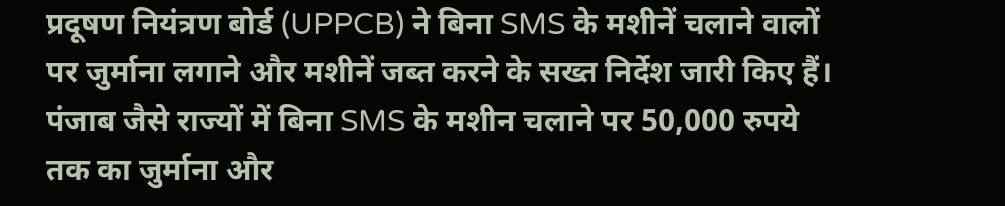प्रदूषण नियंत्रण बोर्ड (UPPCB) ने बिना SMS के मशीनें चलाने वालों पर जुर्माना लगाने और मशीनें जब्त करने के सख्त निर्देश जारी किए हैं। पंजाब जैसे राज्यों में बिना SMS के मशीन चलाने पर 50,000 रुपये तक का जुर्माना और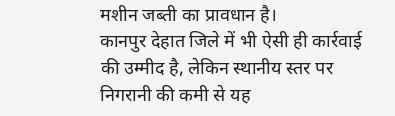मशीन जब्ती का प्रावधान है।
कानपुर देहात जिले में भी ऐसी ही कार्रवाई की उम्मीद है, लेकिन स्थानीय स्तर पर निगरानी की कमी से यह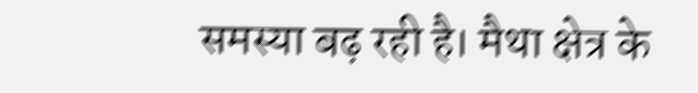समस्या बढ़ रही है। मैथा क्षेत्र के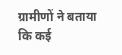ग्रामीणों ने बताया कि कई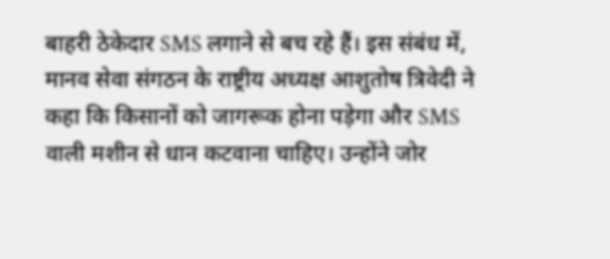बाहरी ठेकेदार SMS लगाने से बच रहे हैं। इस संबंध में, मानव सेवा संगठन के राष्ट्रीय अध्यक्ष आशुतोष त्रिवेदी ने कहा कि किसानों को जागरूक होना पड़ेगा और SMS वाली मशीन से धान कटवाना चाहिए। उन्होंने जोर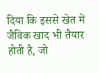दिया कि इससे खेत में जैविक खाद भी तैयार होती है, जो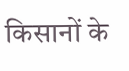किसानों के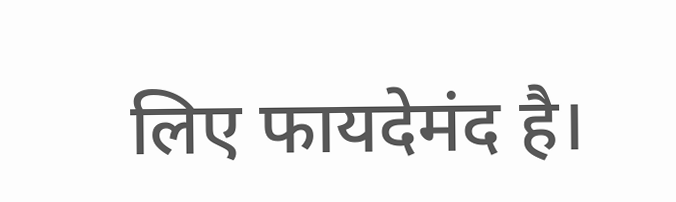लिए फायदेमंद है।